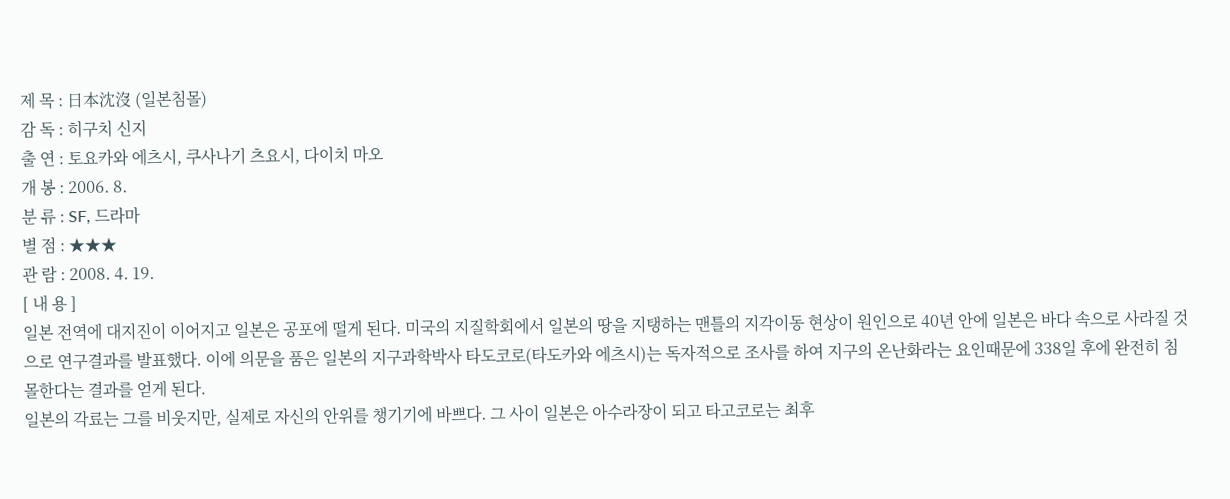제 목 : 日本沈沒 (일본침몰)
감 독 : 히구치 신지
출 연 : 토요카와 에츠시, 쿠사나기 츠요시, 다이치 마오
개 봉 : 2006. 8.
분 류 : SF, 드라마
별 점 : ★★★
관 람 : 2008. 4. 19.
[ 내 용 ]
일본 전역에 대지진이 이어지고 일본은 공포에 떨게 된다. 미국의 지질학회에서 일본의 땅을 지탱하는 맨틀의 지각이동 현상이 원인으로 40년 안에 일본은 바다 속으로 사라질 것으로 연구결과를 발표했다. 이에 의문을 품은 일본의 지구과학박사 타도코로(타도카와 에츠시)는 독자적으로 조사를 하여 지구의 온난화라는 요인때문에 338일 후에 완전히 침몰한다는 결과를 얻게 된다.
일본의 각료는 그를 비웃지만, 실제로 자신의 안위를 챙기기에 바쁘다. 그 사이 일본은 아수라장이 되고 타고코로는 최후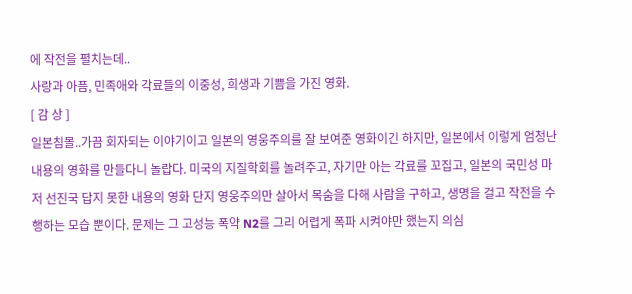에 작전을 펼치는데..
사랑과 아픔, 민족애와 각료들의 이중성, 희생과 기쁨을 가진 영화.
[ 감 상 ]
일본침몰..가끔 회자되는 이야기이고 일본의 영웅주의를 잘 보여준 영화이긴 하지만, 일본에서 이렇게 엄청난 내용의 영화를 만들다니 놀랍다. 미국의 지질학회를 놀려주고, 자기만 아는 각료를 꼬집고, 일본의 국민성 마저 선진국 답지 못한 내용의 영화 단지 영웅주의만 살아서 목숨을 다해 사람을 구하고, 생명을 걸고 작전을 수행하는 모습 뿐이다. 문제는 그 고성능 폭약 N2를 그리 어렵게 폭파 시켜야만 했는지 의심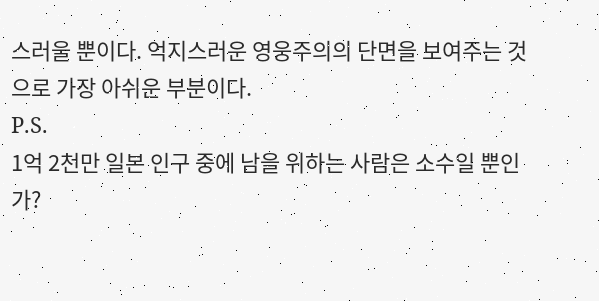스러울 뿐이다. 억지스러운 영웅주의의 단면을 보여주는 것으로 가장 아쉬운 부분이다.
P.S.
1억 2천만 일본 인구 중에 남을 위하는 사람은 소수일 뿐인가?